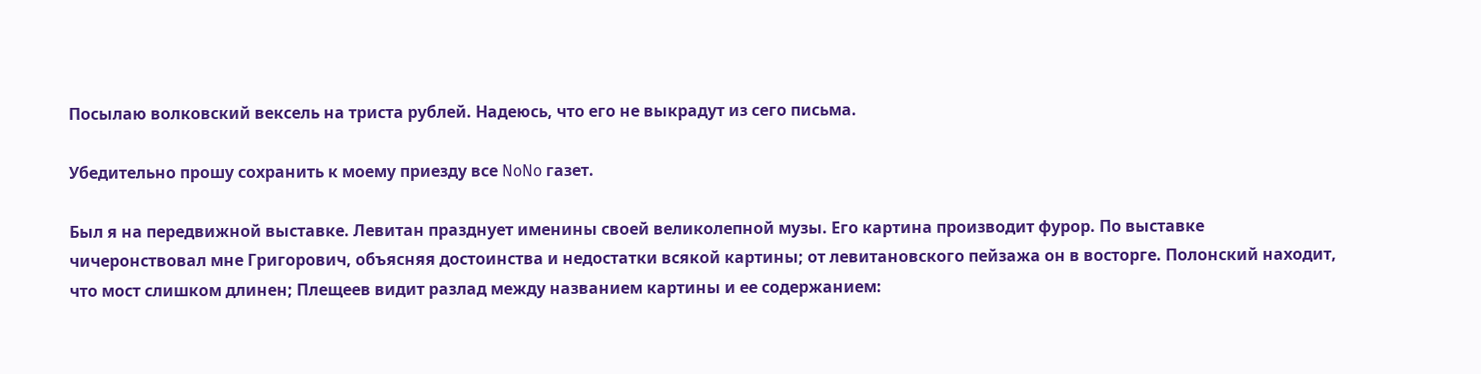Посылаю волковский вексель на триста рублей. Надеюсь, что его не выкрадут из сего письма.

Убедительно прошу сохранить к моему приезду все NoNo газет.

Был я на передвижной выставке. Левитан празднует именины своей великолепной музы. Его картина производит фурор. По выставке чичеронствовал мне Григорович, объясняя достоинства и недостатки всякой картины; от левитановского пейзажа он в восторге. Полонский находит, что мост слишком длинен; Плещеев видит разлад между названием картины и ее содержанием: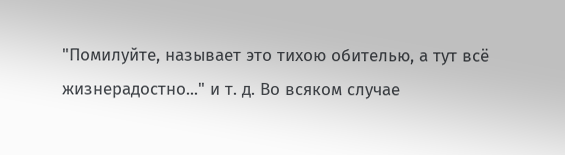"Помилуйте, называет это тихою обителью, а тут всё жизнерадостно..." и т. д. Во всяком случае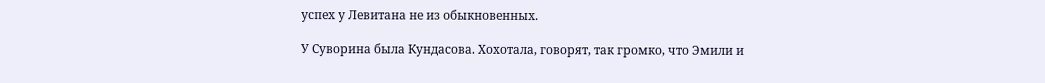успех у Левитана не из обыкновенных.

У Суворина была Кундасова. Хохотала, говорят, так громко, что Эмили и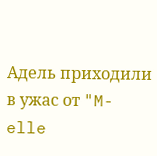Адель приходили в ужас от "M-elle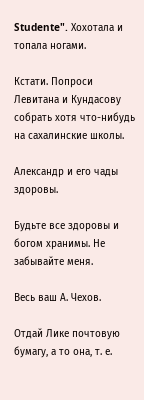Studente". Хохотала и топала ногами.

Кстати. Попроси Левитана и Кундасову собрать хотя что-нибудь на сахалинские школы.

Александр и его чады здоровы.

Будьте все здоровы и богом хранимы. Не забывайте меня.

Весь ваш А. Чехов.

Отдай Лике почтовую бумагу, а то она, т. е.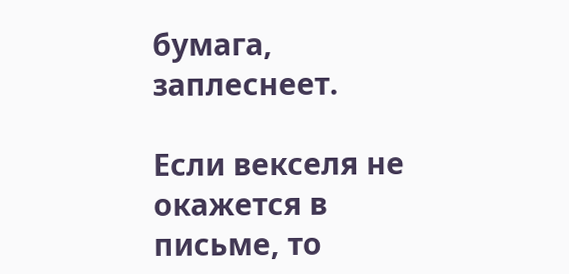бумага, заплеснеет.

Если векселя не окажется в письме, то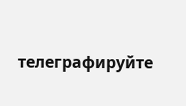телеграфируйте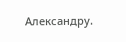Александру.